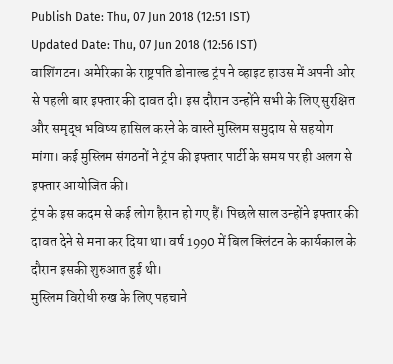Publish Date: Thu, 07 Jun 2018 (12:51 IST)
Updated Date: Thu, 07 Jun 2018 (12:56 IST)
वाशिंगटन। अमेरिका के राष्ट्रपति डोनाल्ड ट्रंप ने व्हाइट हाउस में अपनी ओर से पहली बार इफ्तार की दावत दी। इस दौरान उन्होंने सभी के लिए सुरक्षित और समृद्ध भविष्य हासिल करने के वास्ते मुस्लिम समुदाय से सहयोग मांगा। कई मुस्लिम संगठनों ने ट्रंप की इफ्तार पार्टी के समय पर ही अलग से इफ्तार आयोजित की।
ट्रंप के इस कदम से कई लोग हैरान हो गए हैं। पिछले साल उन्होंने इफ्तार की दावत देने से मना कर दिया था। वर्ष 1990 में बिल क्लिंटन के कार्यकाल के दौरान इसकी शुरुआत हुई थी।
मुस्लिम विरोधी रुख के लिए पहचाने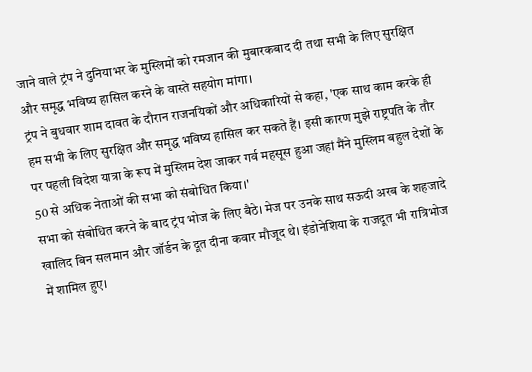जाने वाले ट्रंप ने दुनियाभर के मुस्लिमों को रमजान की मुबारकबाद दी तथा सभी के लिए सुरक्षित और समृद्ध भविष्य हासिल करने के वास्ते सहयोग मांगा।
ट्रंप ने बुधवार शाम दावत के दौरान राजनयिकों और अधिकारियों से कहा, 'एक साथ काम करके ही हम सभी के लिए सुरक्षित और समृद्ध भविष्य हासिल कर सकते हैं। इसी कारण मुझे राष्ट्रपति के तौर पर पहली विदेश यात्रा के रूप में मुस्लिम देश जाकर गर्व महसूस हुआ जहां मैंने मुस्लिम बहुल देशों के 50 से अधिक नेताओं की सभा को संबोधित किया।'
सभा को संबोधित करने के बाद ट्रंप भोज के लिए बैठे। मेज पर उनके साथ सऊदी अरब के शहजादे खालिद बिन सलमान और जॉर्डन के दूत दीना कवार मौजूद थे। इंडोनेशिया के राजदूत भी रात्रिभोज में शामिल हुए।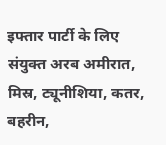इफ्तार पार्टी के लिए संयुक्त अरब अमीरात, मिस्र, ट्यूनीशिया, कतर, बहरीन,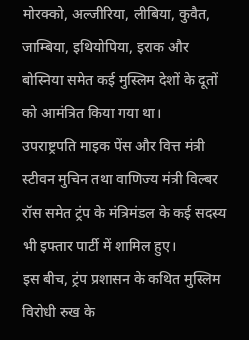मोरक्को, अल्जीरिया, लीबिया, कुवैत, जाम्बिया, इथियोपिया, इराक और बोस्निया समेत कई मुस्लिम देशों के दूतों को आमंत्रित किया गया था।
उपराष्ट्रपति माइक पेंस और वित्त मंत्री स्टीवन मुचिन तथा वाणिज्य मंत्री विल्बर रॉस समेत ट्रंप के मंत्रिमंडल के कई सदस्य भी इफ्तार पार्टी में शामिल हुए।
इस बीच, ट्रंप प्रशासन के कथित मुस्लिम विरोधी रुख के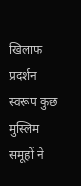खिलाफ प्रदर्शन स्वरूप कुछ मुस्लिम समूहों ने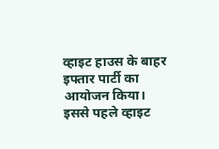व्हाइट हाउस के बाहर इफ्तार पार्टी का आयोजन किया।
इससे पहले व्हाइट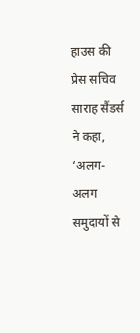हाउस की प्रेस सचिव साराह सैंडर्स ने कहा, ‘अलग-अलग समुदायों से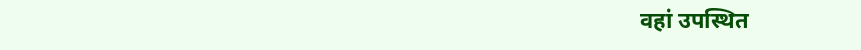वहां उपस्थित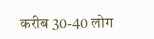करीब 30-40 लोग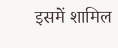इसमें शामिल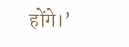होंगे।’